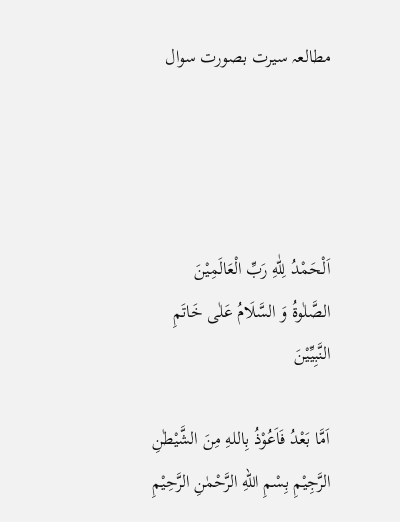مطالعہ سیرت بصورت سوال




اَلْحَمْدُ لِلّٰهِ رَبِّ الْعَالَمِیْنَ الصَّلٰوۃُ وَ السَّلَامُ عَلٰى خَاتَمِ النَّبِيِّيْنَ

اَمَّا بَعْدُ فَاَعُوْذُ بِاللهِ مِنَ الشَّيْطٰنِ الرَّجِيْمِ بِسْمِ اللهِ الرَّحْمٰنِ الرَّحِیْمِ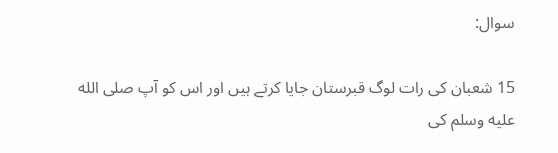سوال:

15 شعبان کی رات لوگ قبرستان جایا کرتے ہیں اور اس کو آپ صلى الله عليه وسلم کی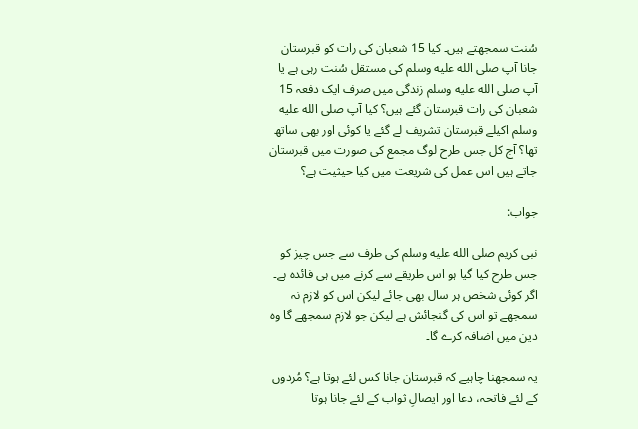سُنت سمجھتے ہیں۔ کیا 15 شعبان کی رات کو قبرستان جانا آپ صلى الله عليه وسلم کی مستقل سُنت رہی ہے یا آپ صلى الله عليه وسلم زندگی میں صرف ایک دفعہ 15 شعبان کی رات قبرستان گئے ہیں؟ کیا آپ صلى الله عليه وسلم اکیلے قبرستان تشریف لے گئے یا کوئی اور بھی ساتھ تھا؟ آج کل جس طرح لوگ مجمع کی صورت میں قبرستان جاتے ہیں اس عمل کی شریعت میں کیا حیثيت ہے؟

جواب:

نبی کریم صلى الله عليه وسلم کی طرف سے جس چیز کو جس طرح کیا گیا ہو اس طریقے سے کرنے میں ہی فائدہ ہے۔ اگر کوئی شخص ہر سال بھی جائے لیکن اس کو لازم نہ سمجھے تو اس کی گنجائش ہے لیکن جو لازم سمجھے گا وہ دین میں اضافہ کرے گا۔

یہ سمجھنا چاہیے کہ قبرستان جانا کس لئے ہوتا ہے؟ مُردوں کے لئے فاتحہ، دعا اور ایصالِ ثواب کے لئے جانا ہوتا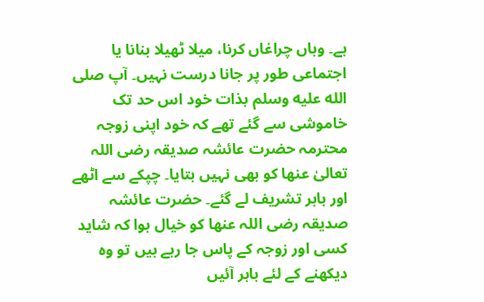ہے۔ وہاں چراغاں کرنا، میلا ٹھیلا بنانا یا اجتماعی طور پر جانا درست نہیں۔ آپ صلى الله عليه وسلم بذات خود اس حد تک خاموشی سے گئے تھے کہ خود اپنی زوجہ محترمہ حضرت عائشہ صدیقہ رضی اللہ تعالیٰ عنھا کو بھی نہیں بتایا۔ چپکے سے اٹھے اور باہر تشریف لے گئے۔ حضرت عائشہ صدیقہ رضی اللہ عنھا کو خیال ہوا کہ شاید کسی اور زوجہ کے پاس جا رہے ہیں تو وہ دیکھنے کے لئے باہر آئیں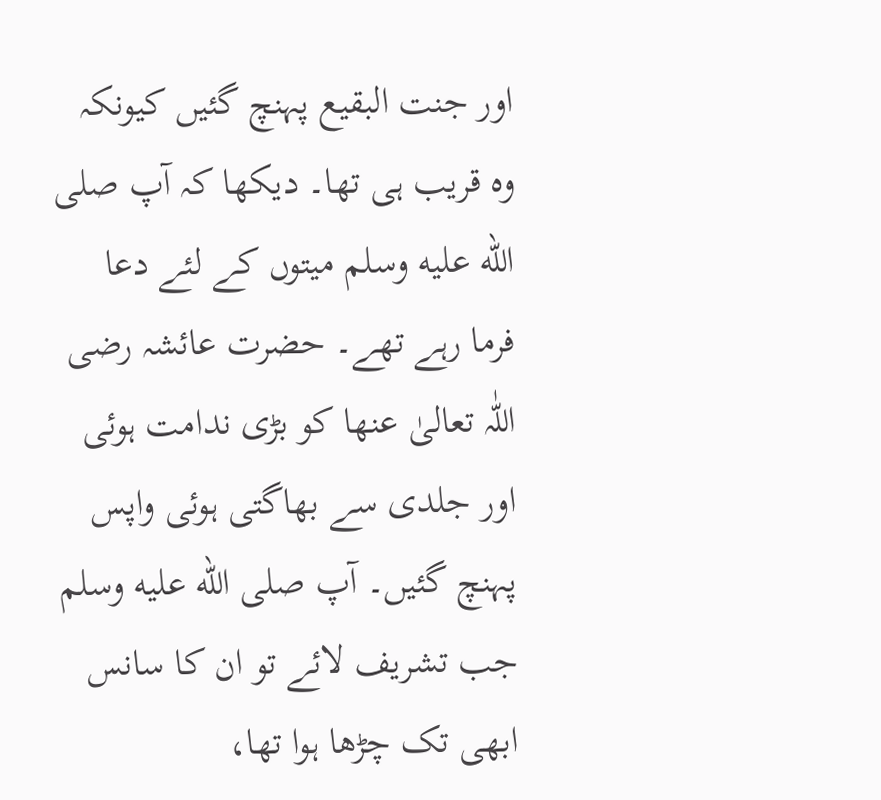اور جنت البقیع پہنچ گئیں کیونکہ وہ قریب ہی تھا۔ دیکھا کہ آپ صلى الله عليه وسلم میتوں کے لئے دعا فرما رہے تھے۔ حضرت عائشہ رضی اللّٰہ تعالیٰ عنھا کو بڑی ندامت ہوئی اور جلدی سے بھاگتی ہوئی واپس پہنچ گئیں۔ آپ صلى الله عليه وسلم جب تشریف لائے تو ان کا سانس ابھی تک چڑھا ہوا تھا،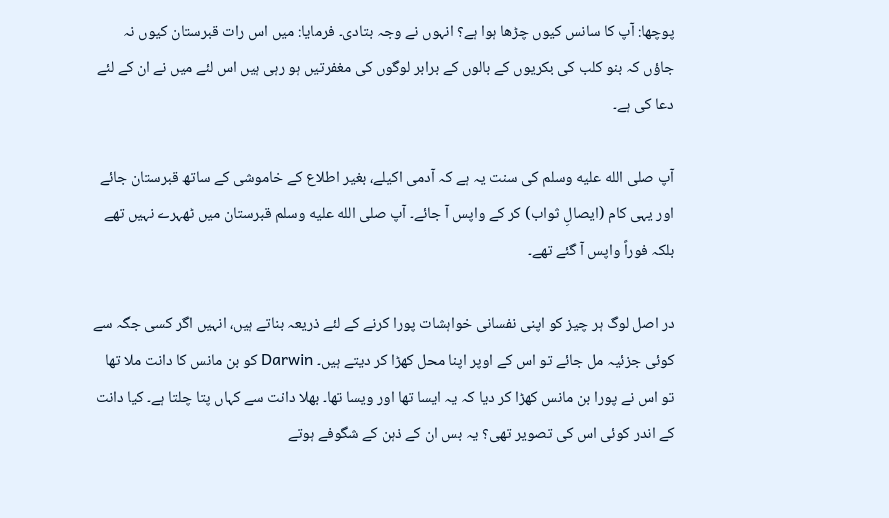پوچھا: آپ کا سانس کیوں چڑھا ہوا ہے؟ انہوں نے وجہ بتادی۔ فرمایا: میں اس رات قبرستان کیوں نہ جاؤں کہ بنو کلب کی بکریوں کے بالوں کے برابر لوگوں کی مغفرتیں ہو رہی ہیں اس لئے میں نے ان کے لئے دعا کی ہے۔

آپ صلى الله عليه وسلم کی سنت یہ ہے کہ آدمی اکیلے، بغیر اطلاع کے خاموشی کے ساتھ قبرستان جائے اور یہی کام (ایصالِ ثواب) کر کے واپس آ جائے۔ آپ صلى الله عليه وسلم قبرستان میں ٹھہرے نہیں تھے بلکہ فوراً واپس آ گئے تھے۔

در اصل لوگ ہر چیز کو اپنی نفسانی خواہشات پورا کرنے کے لئے ذریعہ بناتے ہیں، انہیں اگر کسی جگہ سے کوئی جزئیہ مل جائے تو اس کے اوپر اپنا محل کھڑا کر دیتے ہیں۔ Darwin کو بن مانس کا دانت ملا تھا تو اس نے پورا بن مانس کھڑا کر دیا کہ یہ ایسا تھا اور ویسا تھا۔ بھلا دانت سے کہاں پتا چلتا ہے۔ کیا دانت کے اندر کوئی اس کی تصویر تھی؟ یہ بس ان کے ذہن کے شگوفے ہوتے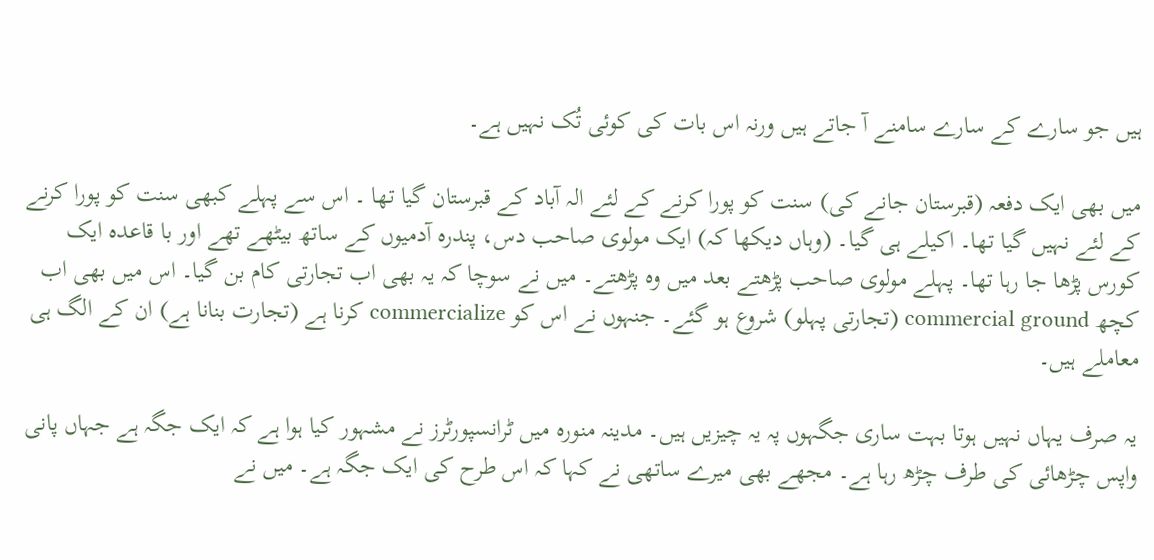ہیں جو سارے کے سارے سامنے آ جاتے ہیں ورنہ اس بات کی کوئی تُک نہیں ہے۔

میں بھی ایک دفعہ (قبرستان جانے کی) سنت کو پورا کرنے کے لئے الہ آباد کے قبرستان گیا تھا ۔ اس سے پہلے کبھی سنت کو پورا کرنے کے لئے نہیں گیا تھا۔ اکیلے ہی گیا۔ (وہاں دیکھا کہ) ایک مولوی صاحب دس، پندرہ آدمیوں کے ساتھ بیٹھے تھے اور با قاعدہ ایک کورس پڑھا جا رہا تھا۔ پہلے مولوی صاحب پڑھتے بعد میں وہ پڑھتے۔ میں نے سوچا کہ یہ بھی اب تجارتی کام بن گیا۔ اس میں بھی اب کچھ commercial ground (تجارتی پہلو) شروع ہو گئے۔ جنہوں نے اس کو commercialize کرنا ہے (تجارت بنانا ہے) ان کے الگ ہی معاملے ہیں۔

یہ صرف یہاں نہیں ہوتا بہت ساری جگہوں پہ یہ چیزیں ہیں۔ مدینہ منورہ میں ٹرانسپورٹرز نے مشہور کیا ہوا ہے کہ ایک جگہ ہے جہاں پانی واپس چڑھائی کی طرف چڑھ رہا ہے۔ مجھے بھی میرے ساتھی نے کہا کہ اس طرح کی ایک جگہ ہے۔ میں نے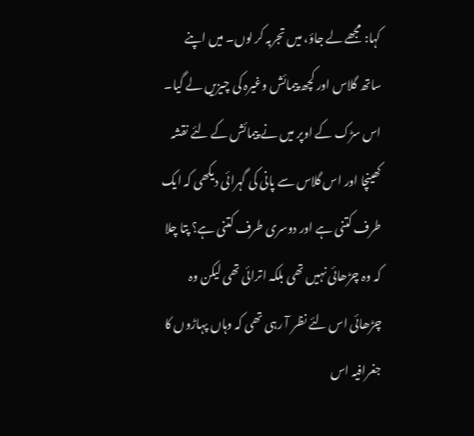کہا: مجھے لے جاؤ، میں تجربہ کر لوں۔ میں اپنے ساتھ گلاس اور کچھ پیمائش وغیرہ کی چیزیں لے گیا۔ اس سڑک کے اوپر میں نے پیمائش کے لئے نقشہ کھینچا اور اس گلاس سے پانی کی گہرائی دیکھی کہ ایک طرف کتنی ہے اور دوسری طرف کتنی ہے؟ پتا چلا کہ وہ چڑھائی نہیں تھی بلکہ اترائی تھی لیکن وہ چڑھائی اس لئے نظر آ رہی تھی کہ وہاں پہاڑوں کا جغرافیہ اس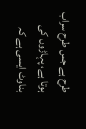طرح ہے جس طرح سراب ہوتا ہے، پہاڑوں کی بناوٹ ایسی ہے کہ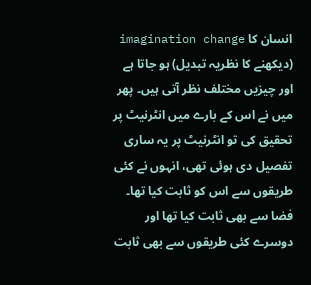انسان کا imagination change (دیکھنے کا نظریہ تبدیل) ہو جاتا ہے اور چیزیں مختلف نظر آتی ہیں۔ پھر میں نے اس کے بارے میں انٹرنیٹ پر تحقیق کی تو انٹرنیٹ پر یہ ساری تفصیل دی ہوئی تھی، انہوں نے کئی طریقوں سے اس کو ثابت کیا تھا۔ فضا سے بھی ثابت کیا تھا اور دوسرے کئی طریقوں سے بھی ثابت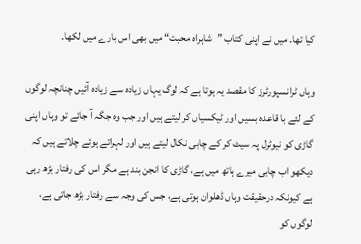کیا تھا۔ میں نے اپنی کتاب ”شاہراہ محبت“ میں بھی اس بارے میں لکھا۔

وہاں ٹرانسپورٹرز کا مقصد یہ ہوتا ہے کہ لوگ یہاں زیادہ سے زیادہ آئیں چنانچہ لوگوں کے لئے با قاعدہ بسیں اور ٹیکسیاں کر لیتے ہیں اور جب وہ جگہ آ جائے تو وہاں اپنی گاڑی کو نیوٹرل پہ سیٹ کر کے چابی نکال لیتے ہیں اور لہراتے ہوئے چلاتے ہیں کہ دیکھو اب چابی میرے ہاتھ میں ہے، گاڑی کا انجن بند ہے مگر اس کی رفتار بڑھ رہی ہے کیونکہ درحقیقت وہاں ڈھلوان ہوتی ہے، جس کی وجہ سے رفتار بڑھ جاتی ہے، لوگوں کو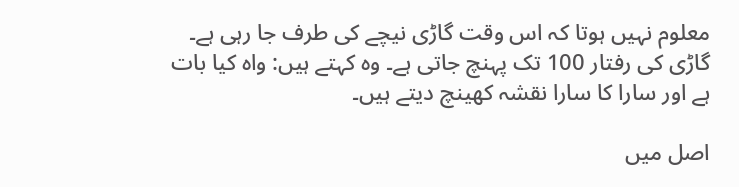معلوم نہیں ہوتا کہ اس وقت گاڑی نیچے کی طرف جا رہی ہے۔ گاڑی کی رفتار 100 تک پہنچ جاتی ہے۔ وہ کہتے ہیں: واہ کیا بات ہے اور سارا کا سارا نقشہ کھینچ دیتے ہیں۔

اصل میں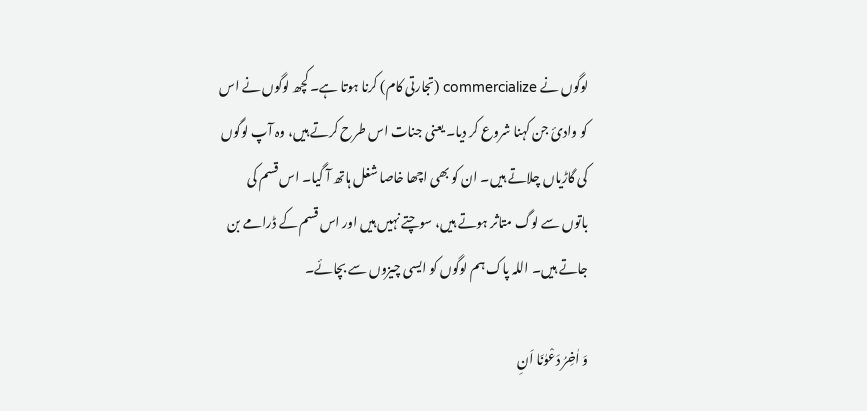لوگوں نے commercialize (تجارتی کام) کرنا ہوتا ہے۔ کچھ لوگوں نے اس کو وادئ جن کہنا شروع کر دیا۔ یعنی جنات اس طرح کرتے ہیں، وہ آپ لوگوں کی گاڑیاں چلاتے ہیں۔ ان کو بھی اچھا خاصا شغل ہاتھ آ گیا۔ اس قسم کی باتوں سے لوگ متاثر ہوتے ہیں، سوچتے نہیں ہیں اور اس قسم کے ڈرامے بن جاتے ہیں۔ اللہ پاک ہم لوگوں کو ایسی چیزوں سے بچائے۔

وَ اٰخِرُ دَعْوٰنَا اَنِ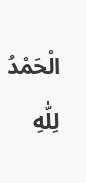الْحَمْدُ لِلّٰهِ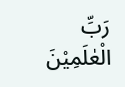رَبِّ الْعٰلَمِیْنَ